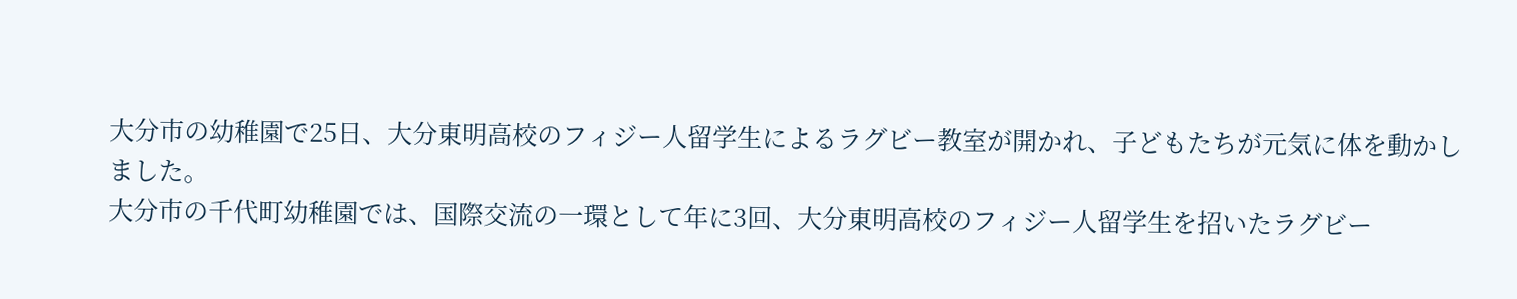大分市の幼稚園で25日、大分東明高校のフィジー人留学生によるラグビー教室が開かれ、子どもたちが元気に体を動かしました。
大分市の千代町幼稚園では、国際交流の一環として年に3回、大分東明高校のフィジー人留学生を招いたラグビー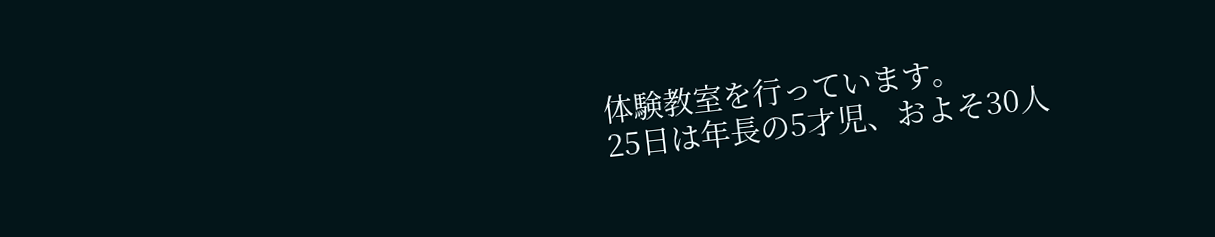体験教室を行っています。
25日は年長の5才児、およそ30人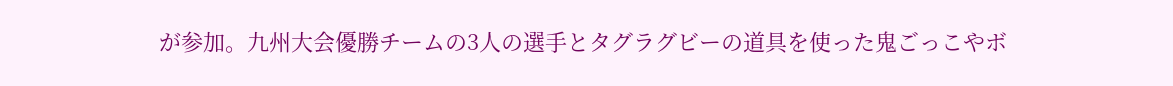が参加。九州大会優勝チームの3人の選手とタグラグビーの道具を使った鬼ごっこやボ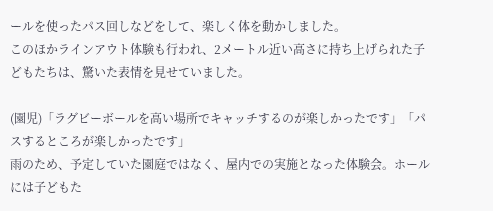ールを使ったパス回しなどをして、楽しく体を動かしました。
このほかラインアウト体験も行われ、2メートル近い高さに持ち上げられた子どもたちは、驚いた表情を見せていました。

(園児)「ラグビーボールを高い場所でキャッチするのが楽しかったです」「パスするところが楽しかったです」
雨のため、予定していた園庭ではなく、屋内での実施となった体験会。ホールには子どもた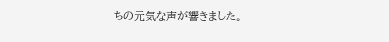ちの元気な声が響きました。